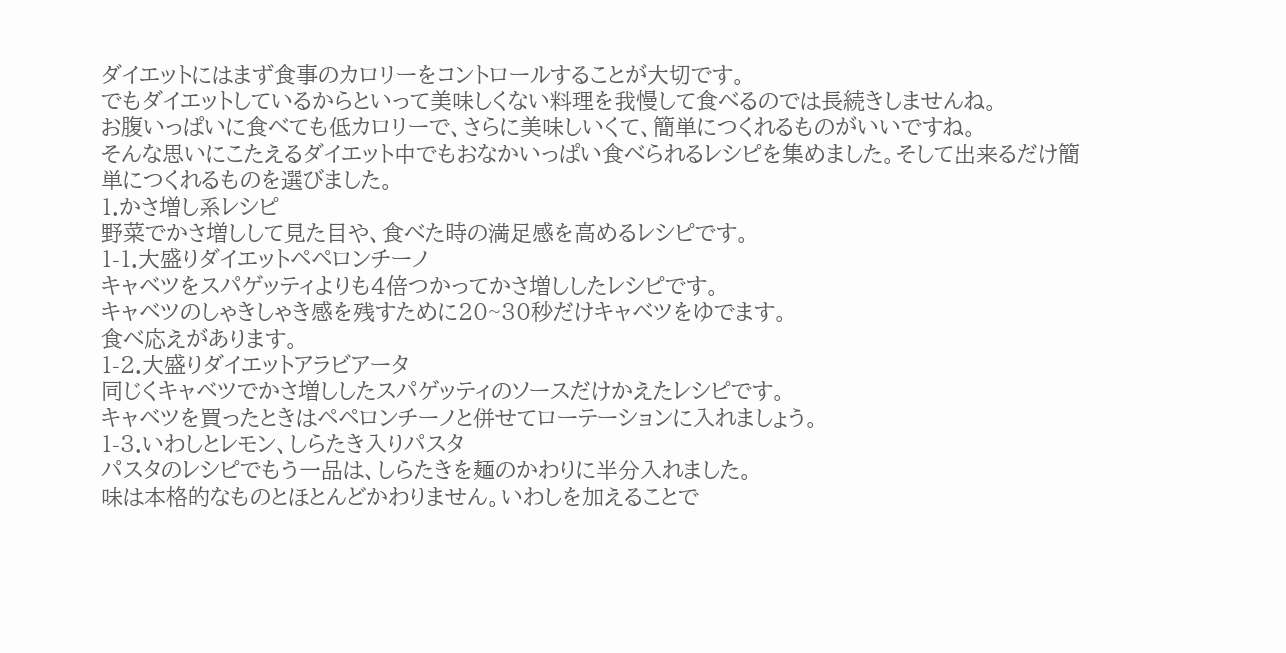ダイエットにはまず食事のカロリーをコントロールすることが大切です。
でもダイエットしているからといって美味しくない料理を我慢して食べるのでは長続きしませんね。
お腹いっぱいに食べても低カロリーで、さらに美味しいくて、簡単につくれるものがいいですね。
そんな思いにこたえるダイエット中でもおなかいっぱい食べられるレシピを集めました。そして出来るだけ簡単につくれるものを選びました。
1.かさ増し系レシピ
野菜でかさ増しして見た目や、食べた時の満足感を高めるレシピです。
1-1.大盛りダイエットペペロンチーノ
キャベツをスパゲッティよりも4倍つかってかさ増ししたレシピです。
キャベツのしゃきしゃき感を残すために20~30秒だけキャベツをゆでます。
食べ応えがあります。
1-2.大盛りダイエットアラビアータ
同じくキャベツでかさ増ししたスパゲッティのソースだけかえたレシピです。
キャベツを買ったときはペペロンチーノと併せてローテーションに入れましょう。
1-3.いわしとレモン、しらたき入りパスタ
パスタのレシピでもう一品は、しらたきを麺のかわりに半分入れました。
味は本格的なものとほとんどかわりません。いわしを加えることで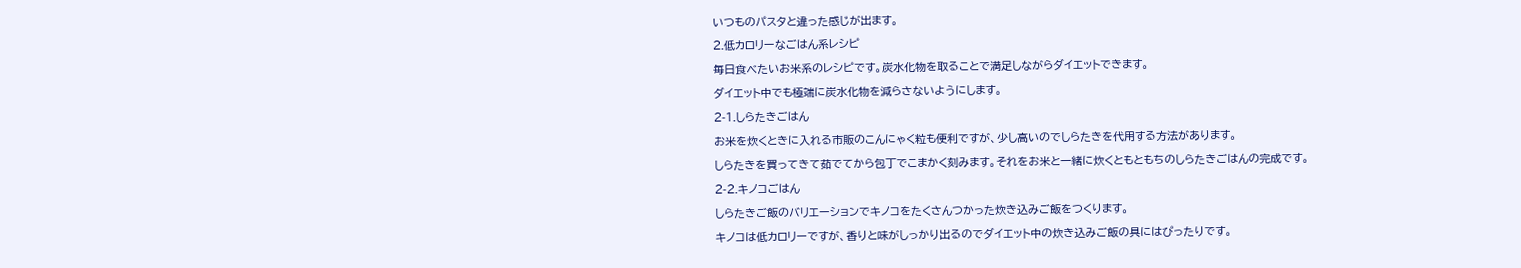いつものパスタと違った感じが出ます。
2.低カロリーなごはん系レシピ
毎日食べたいお米系のレシピです。炭水化物を取ることで満足しながらダイエットできます。
ダイエット中でも極端に炭水化物を減らさないようにします。
2-1.しらたきごはん
お米を炊くときに入れる市販のこんにゃく粒も便利ですが、少し高いのでしらたきを代用する方法があります。
しらたきを買ってきて茹でてから包丁でこまかく刻みます。それをお米と一緒に炊くともともちのしらたきごはんの完成です。
2-2.キノコごはん
しらたきご飯のバリエーションでキノコをたくさんつかった炊き込みご飯をつくります。
キノコは低カロリーですが、香りと味がしっかり出るのでダイエット中の炊き込みご飯の具にはぴったりです。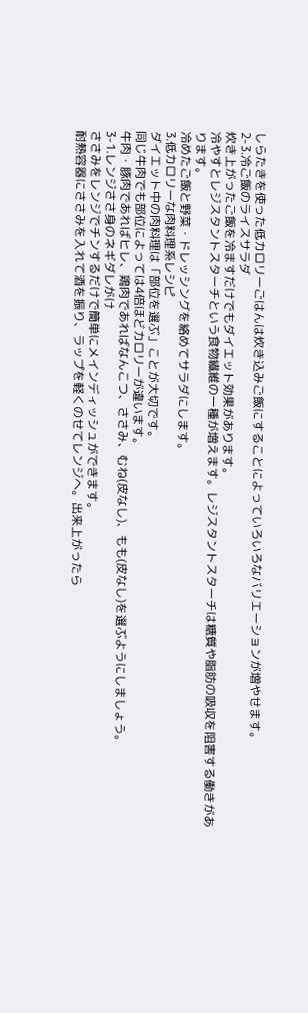しらたきを使った低カロリーごはんは炊き込みご飯にすることによっていろいろなバリエーションが増やせます。
2-3.冷ご飯のライスサラダ
炊き上がったご飯を冷ますだけでもダイエット効果があります。
冷やすとレジスタントスターチという食物繊維の一種が増えます。レジスタントスターチは糖質や脂肪の吸収を阻害する働きがあります。
冷めたご飯と野菜・ドレッシングを絡めてサラダにします。
3.低カロリーな肉料理系レシピ
ダイエット中の肉料理は「部位を選ぶ」ことが大切です。
同じ牛肉でも部位によっては4倍ほどカロリーが違います。
牛肉・豚肉であればヒレ、鶏肉であればなんこつ、ささみ、むね(皮なし)、もも(皮なし)を選ぶようにしましょう。
3-1.レンジささ身のネギダレがけ
ささみをレンジでチンするだけで簡単にメインディッシュができます。
耐熱容器にささみを入れて酒を振り、ラップを軽くのせてレンジへ。出来上がったら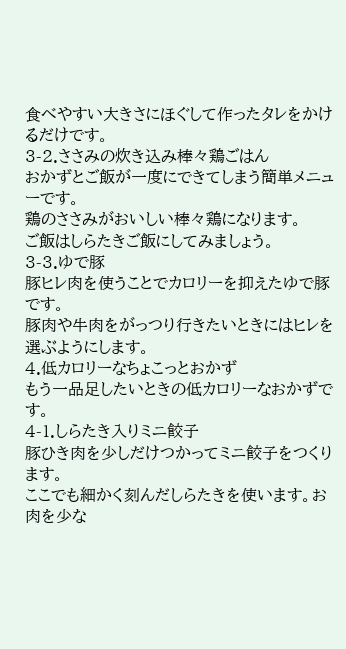食べやすい大きさにほぐして作ったタレをかけるだけです。
3-2.ささみの炊き込み棒々鶏ごはん
おかずとご飯が一度にできてしまう簡単メニューです。
鶏のささみがおいしい棒々鶏になります。
ご飯はしらたきご飯にしてみましょう。
3-3.ゆで豚
豚ヒレ肉を使うことでカロリーを抑えたゆで豚です。
豚肉や牛肉をがっつり行きたいときにはヒレを選ぶようにします。
4.低カロリーなちょこっとおかず
もう一品足したいときの低カロリーなおかずです。
4-1.しらたき入りミニ餃子
豚ひき肉を少しだけつかってミニ餃子をつくります。
ここでも細かく刻んだしらたきを使います。お肉を少な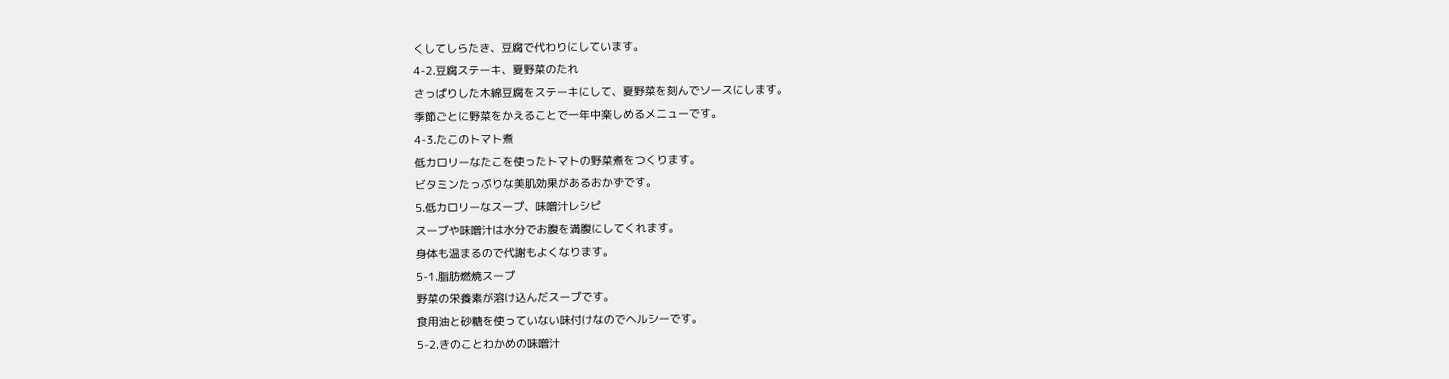くしてしらたき、豆腐で代わりにしています。
4-2.豆腐ステーキ、夏野菜のたれ
さっぱりした木綿豆腐をステーキにして、夏野菜を刻んでソースにします。
季節ごとに野菜をかえることで一年中楽しめるメニューです。
4-3.たこのトマト煮
低カロリーなたこを使ったトマトの野菜煮をつくります。
ビタミンたっぷりな美肌効果があるおかずです。
5.低カロリーなスープ、味噌汁レシピ
スープや味噌汁は水分でお腹を満腹にしてくれます。
身体も温まるので代謝もよくなります。
5-1.脂肪燃焼スープ
野菜の栄養素が溶け込んだスープです。
食用油と砂糖を使っていない味付けなのでヘルシーです。
5-2.きのことわかめの味噌汁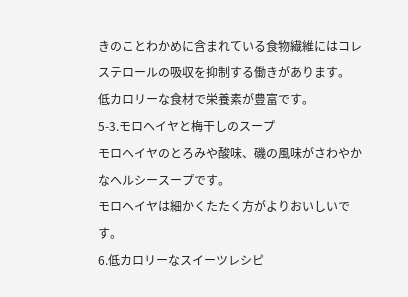きのことわかめに含まれている食物繊維にはコレステロールの吸収を抑制する働きがあります。
低カロリーな食材で栄養素が豊富です。
5-3.モロヘイヤと梅干しのスープ
モロヘイヤのとろみや酸味、磯の風味がさわやかなヘルシースープです。
モロヘイヤは細かくたたく方がよりおいしいです。
6.低カロリーなスイーツレシピ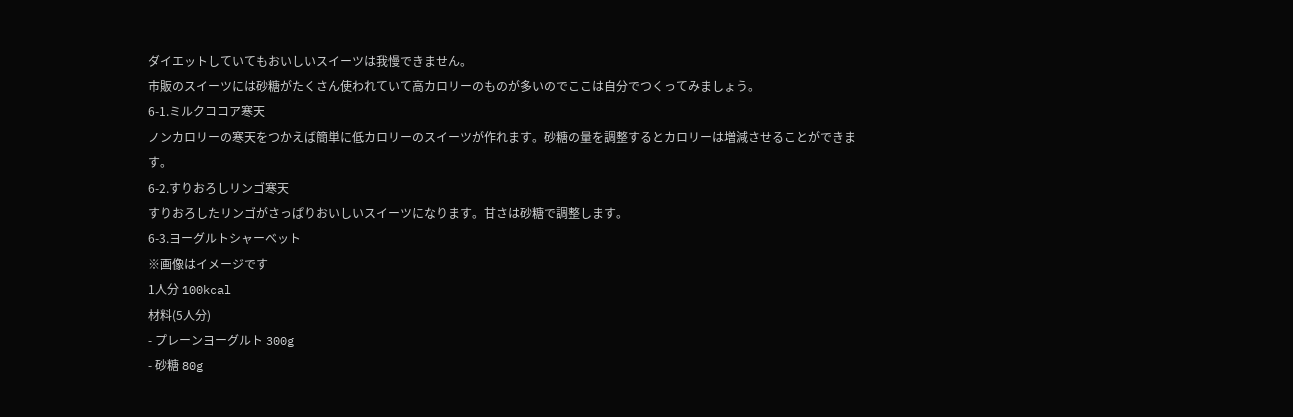ダイエットしていてもおいしいスイーツは我慢できません。
市販のスイーツには砂糖がたくさん使われていて高カロリーのものが多いのでここは自分でつくってみましょう。
6-1.ミルクココア寒天
ノンカロリーの寒天をつかえば簡単に低カロリーのスイーツが作れます。砂糖の量を調整するとカロリーは増減させることができます。
6-2.すりおろしリンゴ寒天
すりおろしたリンゴがさっぱりおいしいスイーツになります。甘さは砂糖で調整します。
6-3.ヨーグルトシャーべット
※画像はイメージです
1人分 100kcal
材料(5人分)
- プレーンヨーグルト 300g
- 砂糖 80g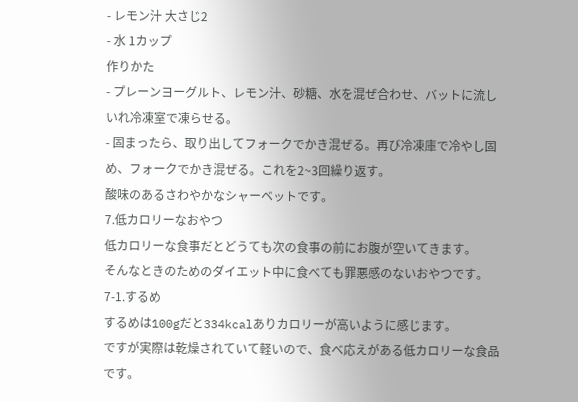- レモン汁 大さじ2
- 水 1カップ
作りかた
- プレーンヨーグルト、レモン汁、砂糖、水を混ぜ合わせ、バットに流しいれ冷凍室で凍らせる。
- 固まったら、取り出してフォークでかき混ぜる。再び冷凍庫で冷やし固め、フォークでかき混ぜる。これを2~3回繰り返す。
酸味のあるさわやかなシャーベットです。
7.低カロリーなおやつ
低カロリーな食事だとどうても次の食事の前にお腹が空いてきます。
そんなときのためのダイエット中に食べても罪悪感のないおやつです。
7-1.するめ
するめは100gだと334kcalありカロリーが高いように感じます。
ですが実際は乾燥されていて軽いので、食べ応えがある低カロリーな食品です。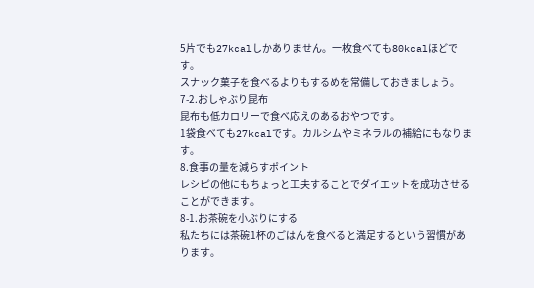5片でも27kcalしかありません。一枚食べても80kcalほどです。
スナック菓子を食べるよりもするめを常備しておきましょう。
7-2.おしゃぶり昆布
昆布も低カロリーで食べ応えのあるおやつです。
1袋食べても27kcalです。カルシムやミネラルの補給にもなります。
8.食事の量を減らすポイント
レシピの他にもちょっと工夫することでダイエットを成功させることができます。
8-1.お茶碗を小ぶりにする
私たちには茶碗1杯のごはんを食べると満足するという習慣があります。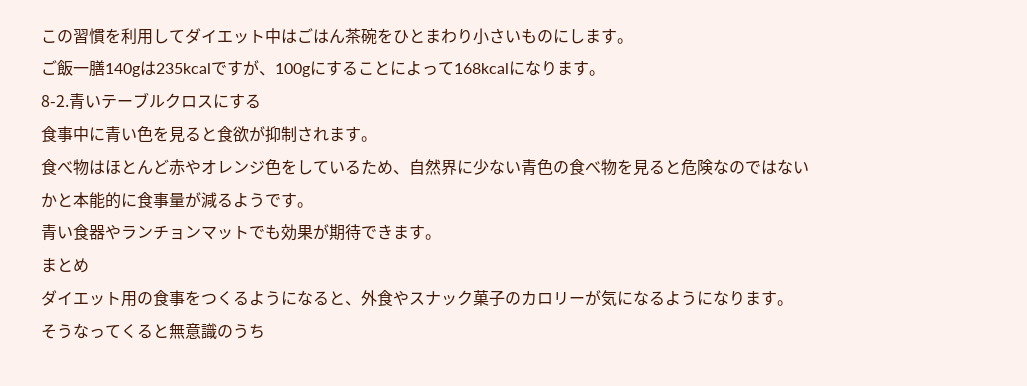この習慣を利用してダイエット中はごはん茶碗をひとまわり小さいものにします。
ご飯一膳140gは235kcalですが、100gにすることによって168kcalになります。
8-2.青いテーブルクロスにする
食事中に青い色を見ると食欲が抑制されます。
食べ物はほとんど赤やオレンジ色をしているため、自然界に少ない青色の食べ物を見ると危険なのではないかと本能的に食事量が減るようです。
青い食器やランチョンマットでも効果が期待できます。
まとめ
ダイエット用の食事をつくるようになると、外食やスナック菓子のカロリーが気になるようになります。
そうなってくると無意識のうち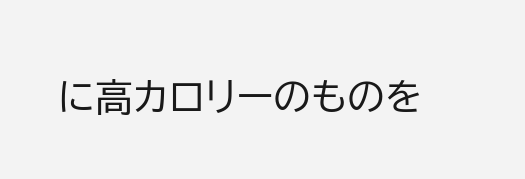に高カロリーのものを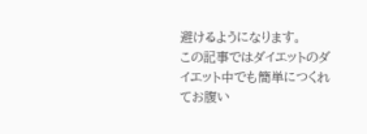避けるようになります。
この記事ではダイエットのダイエット中でも簡単につくれてお腹い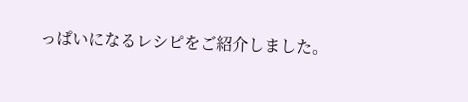っぱいになるレシピをご紹介しました。